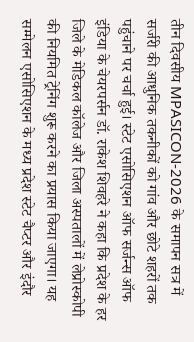तीन दिवसीय MPASICON-2026 के समापन सत्र में सर्जरी की आधुनिक तकनीकों को गांव और छोटे शहरों तक पहुंचाने पर चर्चा हुई। स्टेट एसोसिएशन ऑफ सर्जन्स ऑफ इंडिया के चेयरपर्सन डॉ. राकेश शिवहरे ने कहा कि प्रदेश के हर जिले के मेडिकल कॉलेज और जिला अस्पतालों में लेप्रोस्कोपी की नियमित ट्रेनिंग शुरू करने का प्रयास किया जाएगा। यह सम्मेलन एसोसिएशन के मध्य प्रदेश स्टेट चैप्टर और इंदौर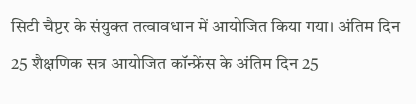सिटी चैप्टर के संयुक्त तत्वावधान में आयोजित किया गया। अंतिम दिन 25 शैक्षणिक सत्र आयोजित कॉन्फ्रेंस के अंतिम दिन 25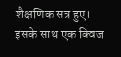शैक्षणिक सत्र हुए। इसके साथ एक क्विज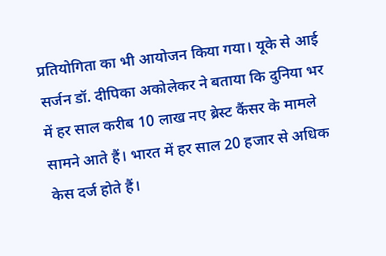प्रतियोगिता का भी आयोजन किया गया। यूके से आई सर्जन डॉ. दीपिका अकोलेकर ने बताया कि दुनिया भर में हर साल करीब 10 लाख नए ब्रेस्ट कैंसर के मामले सामने आते हैं। भारत में हर साल 20 हजार से अधिक केस दर्ज होते हैं।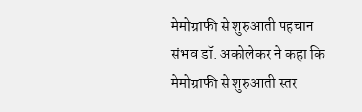मेमोग्राफी से शुरुआती पहचान संभव डॉ. अकोलेकर ने कहा कि मेमोग्राफी से शुरुआती स्तर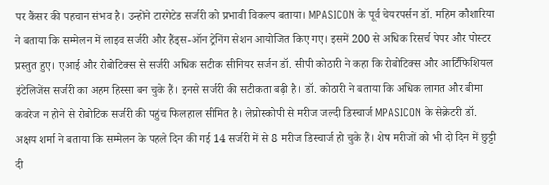पर कैंसर की पहचान संभव है। उन्होंने टारगेटेड सर्जरी को प्रभावी विकल्प बताया। MPASICON के पूर्व चेयरपर्सन डॉ. महिम कौशारिया ने बताया कि सम्मेलन में लाइव सर्जरी और हैंड्स-ऑन ट्रेनिंग सेशन आयोजित किए गए। इसमें 200 से अधिक रिसर्च पेपर और पोस्टर प्रस्तुत हुए। एआई और रोबोटिक्स से सर्जरी अधिक सटीक सीनियर सर्जन डॉ. सीपी कोठारी ने कहा कि रोबोटिक्स और आर्टिफिशियल इंटेलिजेंस सर्जरी का अहम हिस्सा बन चुके हैं। इनसे सर्जरी की सटीकता बढ़ी है। डॉ. कोठारी ने बताया कि अधिक लागत और बीमा कवरेज न होने से रोबोटिक सर्जरी की पहुंच फिलहाल सीमित है। लेप्रोस्कोपी से मरीज जल्दी डिस्चार्ज MPASICON के सेक्रेटरी डॉ. अक्षय शर्मा ने बताया कि सम्मेलन के पहले दिन की गई 14 सर्जरी में से 8 मरीज डिस्चार्ज हो चुके हैं। शेष मरीजों को भी दो दिन में छुट्टी दी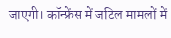जाएगी। कॉन्फ्रेंस में जटिल मामलों में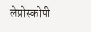लेप्रोस्कोपी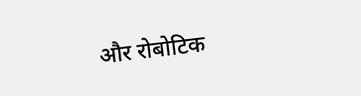और रोबोटिक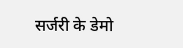सर्जरी के डेमो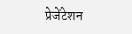प्रेजेंटेशन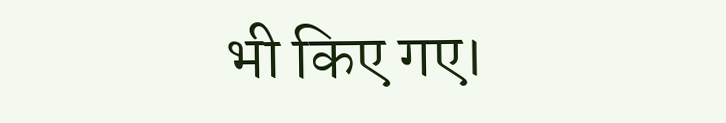भी किए गए।